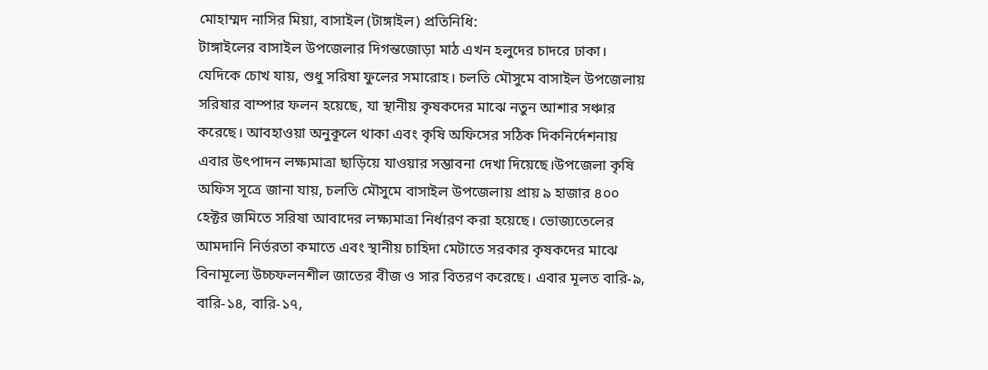মোহাম্মদ নাসির মিয়া, বাসাইল (টাঙ্গাইল) প্রতিনিধি:
টাঙ্গাইলের বাসাইল উপজেলার দিগন্তজোড়া মাঠ এখন হলুদের চাদরে ঢাকা। যেদিকে চোখ যায়, শুধু সরিষা ফুলের সমারোহ। চলতি মৌসুমে বাসাইল উপজেলায় সরিষার বাম্পার ফলন হয়েছে, যা স্থানীয় কৃষকদের মাঝে নতুন আশার সঞ্চার করেছে। আবহাওয়া অনুকূলে থাকা এবং কৃষি অফিসের সঠিক দিকনির্দেশনায় এবার উৎপাদন লক্ষ্যমাত্রা ছাড়িয়ে যাওয়ার সম্ভাবনা দেখা দিয়েছে।উপজেলা কৃষি অফিস সূত্রে জানা যায়, চলতি মৌসুমে বাসাইল উপজেলায় প্রায় ৯ হাজার ৪০০ হেক্টর জমিতে সরিষা আবাদের লক্ষ্যমাত্রা নির্ধারণ করা হয়েছে। ভোজ্যতেলের আমদানি নির্ভরতা কমাতে এবং স্থানীয় চাহিদা মেটাতে সরকার কৃষকদের মাঝে বিনামূল্যে উচ্চফলনশীল জাতের বীজ ও সার বিতরণ করেছে। এবার মূলত বারি-৯, বারি-১৪, বারি-১৭,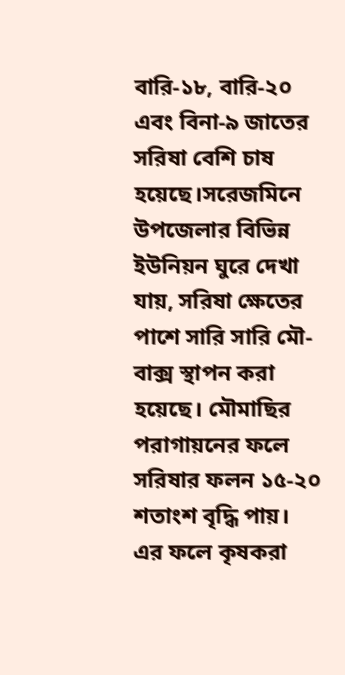বারি-১৮, বারি-২০ এবং বিনা-৯ জাতের সরিষা বেশি চাষ হয়েছে।সরেজমিনে উপজেলার বিভিন্ন ইউনিয়ন ঘুরে দেখা যায়, সরিষা ক্ষেতের পাশে সারি সারি মৌ-বাক্স স্থাপন করা হয়েছে। মৌমাছির পরাগায়নের ফলে সরিষার ফলন ১৫-২০ শতাংশ বৃদ্ধি পায়। এর ফলে কৃষকরা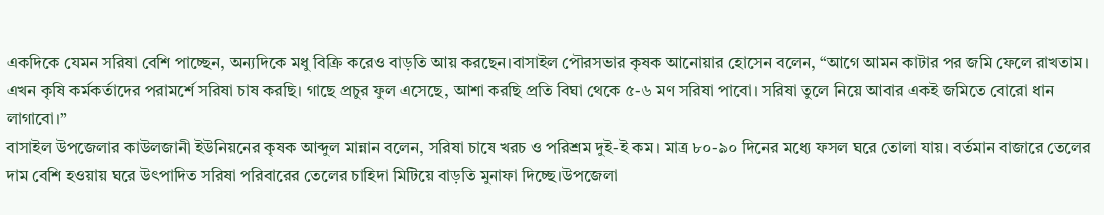একদিকে যেমন সরিষা বেশি পাচ্ছেন, অন্যদিকে মধু বিক্রি করেও বাড়তি আয় করছেন।বাসাইল পৌরসভার কৃষক আনোয়ার হোসেন বলেন, “আগে আমন কাটার পর জমি ফেলে রাখতাম। এখন কৃষি কর্মকর্তাদের পরামর্শে সরিষা চাষ করছি। গাছে প্রচুর ফুল এসেছে, আশা করছি প্রতি বিঘা থেকে ৫-৬ মণ সরিষা পাবো। সরিষা তুলে নিয়ে আবার একই জমিতে বোরো ধান লাগাবো।”
বাসাইল উপজেলার কাউলজানী ইউনিয়নের কৃষক আব্দুল মান্নান বলেন, সরিষা চাষে খরচ ও পরিশ্রম দুই-ই কম। মাত্র ৮০-৯০ দিনের মধ্যে ফসল ঘরে তোলা যায়। বর্তমান বাজারে তেলের দাম বেশি হওয়ায় ঘরে উৎপাদিত সরিষা পরিবারের তেলের চাহিদা মিটিয়ে বাড়তি মুনাফা দিচ্ছে।উপজেলা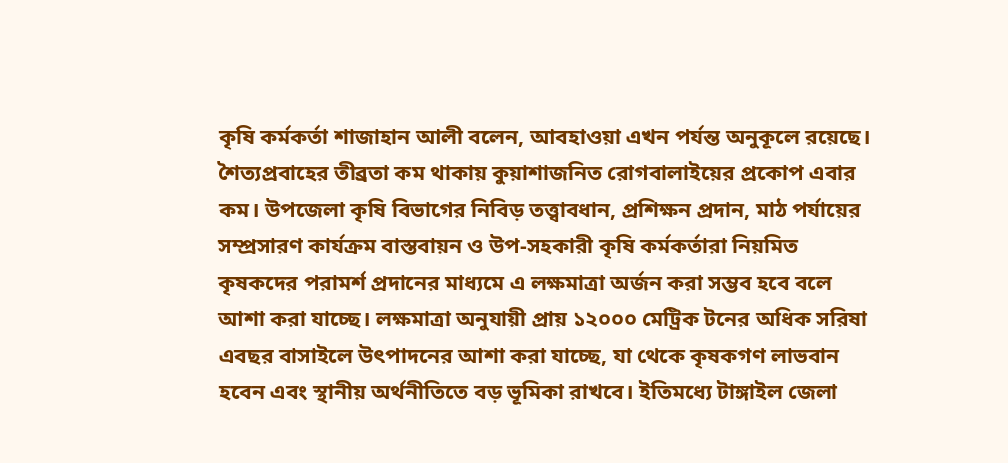কৃষি কর্মকর্তা শাজাহান আলী বলেন, আবহাওয়া এখন পর্যন্ত অনুকূলে রয়েছে। শৈত্যপ্রবাহের তীব্রতা কম থাকায় কুয়াশাজনিত রোগবালাইয়ের প্রকোপ এবার কম। উপজেলা কৃষি বিভাগের নিবিড় তত্ত্বাবধান, প্রশিক্ষন প্রদান, মাঠ পর্যায়ের সম্প্রসারণ কার্যক্রম বাস্তবায়ন ও উপ-সহকারী কৃষি কর্মকর্তারা নিয়মিত কৃষকদের পরামর্শ প্রদানের মাধ্যমে এ লক্ষমাত্রা অর্জন করা সম্ভব হবে বলে আশা করা যাচ্ছে। লক্ষমাত্রা অনুযায়ী প্রায় ১২০০০ মেট্রিক টনের অধিক সরিষা এবছর বাসাইলে উৎপাদনের আশা করা যাচ্ছে, যা থেকে কৃষকগণ লাভবান হবেন এবং স্থানীয় অর্থনীতিতে বড় ভূমিকা রাখবে। ইতিমধ্যে টাঙ্গাইল জেলা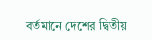বর্তমানে দেশের দ্বিতীয়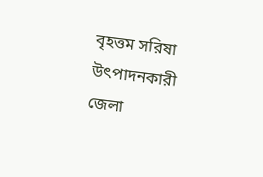বৃহত্তম সরিষা উৎপাদনকারী জেলা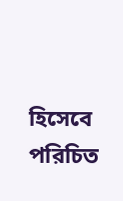হিসেবে পরিচিত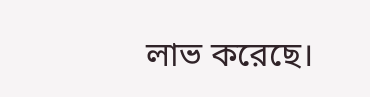লাভ করেছে।